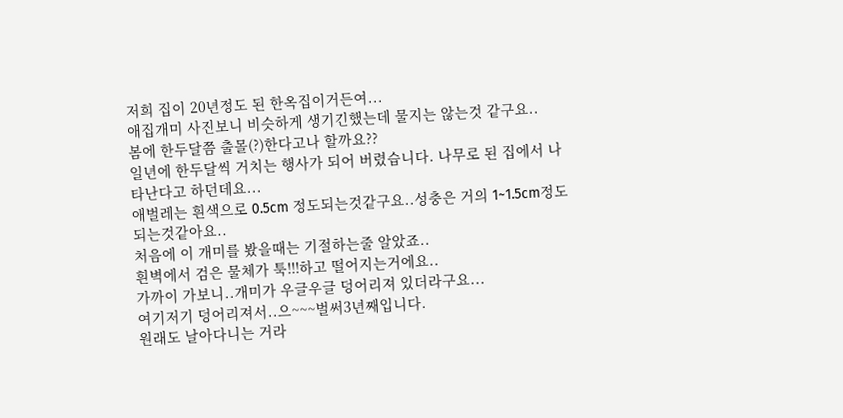저희 집이 20년정도 된 한옥집이거든여...
애집개미 사진보니 비슷하게 생기긴했는데 물지는 않는것 같구요..
봄에 한두달쯤 출몰(?)한다고나 할까요??
일년에 한두달씩 거치는 행사가 되어 버렸습니다. 나무로 된 집에서 나타난다고 하던데요...
애벌레는 흰색으로 0.5cm 정도되는것같구요..성충은 거의 1~1.5cm정도 되는것같아요..
처음에 이 개미를 봤을때는 기절하는줄 알았죠..
흰벽에서 검은 물체가 툭!!!하고 떨어지는거에요..
가까이 가보니..개미가 우글우글 덩어리져 있더라구요...
여기저기 덩어리져서..으~~~벌써3년째입니다.
원래도 날아다니는 거라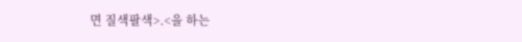면 질색팔색>.<을 하는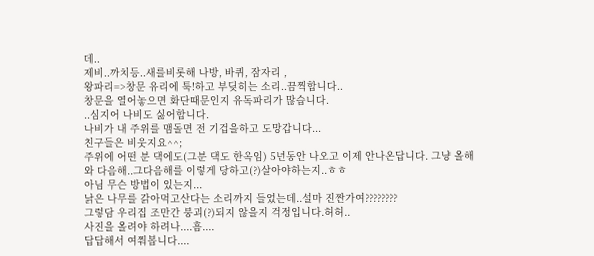데..
제비..까치등..새를비롯해 나방, 바퀴, 잠자리 ,
왕파리=>창문 유리에 툭!하고 부딪히는 소리..끔찍합니다..
창문을 열어놓으면 화단때문인지 유독파리가 많습니다.
..심지어 나비도 싫어합니다.
나비가 내 주위를 맴돌면 전 기겁을하고 도망갑니다...
친구들은 비웃지요^^;
주위에 어떤 분 댁에도(그분 댁도 한옥임) 5년동안 나오고 이제 안나온답니다. 그냥 올해와 다음해..그다음해를 이렇게 당하고(?)살아야하는지..ㅎㅎ
아님 무슨 방법이 있는지...
낡은 나무를 갉아먹고산다는 소리까지 들었는데..설마 진짠가여????????
그렇담 우리집 조만간 붕괴(?)되지 않을지 걱정입니다.허허..
사진을 올려야 하려나....흠....
답답해서 여쭤봅니다....